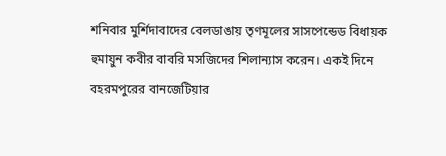শনিবার মুর্শিদাবাদের বেলডাঙায় তৃণমূলের সাসপেন্ডেড বিধায়ক হুমায়ুন কবীর বাবরি মসজিদের শিলান্যাস করেন। একই দিনে বহরমপুরের বানজেটিয়ার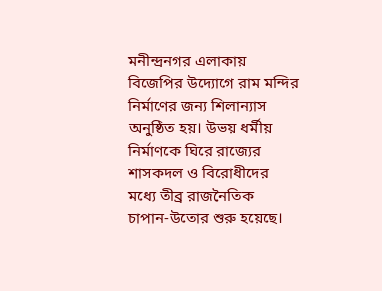মনীন্দ্রনগর এলাকায় বিজেপির উদ্যোগে রাম মন্দির নির্মাণের জন্য শিলান্যাস অনুষ্ঠিত হয়। উভয় ধর্মীয় নির্মাণকে ঘিরে রাজ্যের শাসকদল ও বিরোধীদের মধ্যে তীব্র রাজনৈতিক চাপান-উতোর শুরু হয়েছে।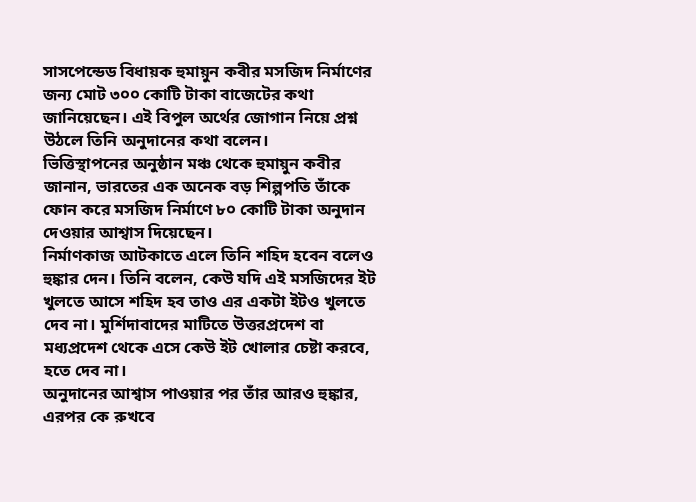সাসপেন্ডেড বিধায়ক হুমায়ুন কবীর মসজিদ নির্মাণের জন্য মোট ৩০০ কোটি টাকা বাজেটের কথা জানিয়েছেন। এই বিপুল অর্থের জোগান নিয়ে প্রশ্ন উঠলে তিনি অনুদানের কথা বলেন।
ভিত্তিস্থাপনের অনুষ্ঠান মঞ্চ থেকে হুমায়ুন কবীর জানান, ভারতের এক অনেক বড় শিল্পপতি তাঁকে ফোন করে মসজিদ নির্মাণে ৮০ কোটি টাকা অনুদান দেওয়ার আশ্বাস দিয়েছেন।
নির্মাণকাজ আটকাতে এলে তিনি শহিদ হবেন বলেও হুঙ্কার দেন। তিনি বলেন, কেউ যদি এই মসজিদের ইট খুলতে আসে শহিদ হব তাও এর একটা ইটও খুলতে দেব না। মুর্শিদাবাদের মাটিতে উত্তরপ্রদেশ বা মধ্যপ্রদেশ থেকে এসে কেউ ইট খোলার চেষ্টা করবে, হতে দেব না।
অনুদানের আশ্বাস পাওয়ার পর তাঁর আরও হুঙ্কার, এরপর কে রুখবে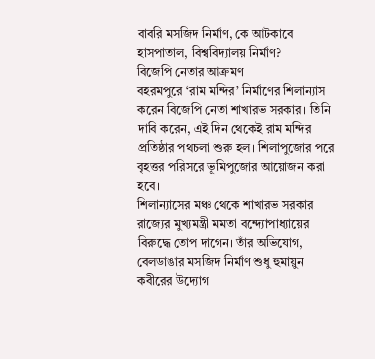বাবরি মসজিদ নির্মাণ, কে আটকাবে হাসপাতাল, বিশ্ববিদ্যালয় নির্মাণ?
বিজেপি নেতার আক্রমণ
বহরমপুরে ‘রাম মন্দির’ নির্মাণের শিলান্যাস করেন বিজেপি নেতা শাখারভ সরকার। তিনি দাবি করেন, এই দিন থেকেই রাম মন্দির প্রতিষ্ঠার পথচলা শুরু হল। শিলাপুজোর পরে বৃহত্তর পরিসরে ভূমিপুজোর আয়োজন করা হবে।
শিলান্যাসের মঞ্চ থেকে শাখারভ সরকার রাজ্যের মুখ্যমন্ত্রী মমতা বন্দ্যোপাধ্যায়ের বিরুদ্ধে তোপ দাগেন। তাঁর অভিযোগ, বেলডাঙার মসজিদ নির্মাণ শুধু হুমায়ুন কবীরের উদ্যোগ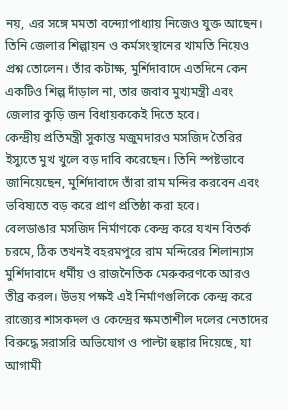নয়, এর সঙ্গে মমতা বন্দ্যোপাধ্যায় নিজেও যুক্ত আছেন।
তিনি জেলার শিল্পায়ন ও কর্মসংস্থানের খামতি নিয়েও প্রশ্ন তোলেন। তাঁর কটাক্ষ, মুর্শিদাবাদে এতদিনে কেন একটিও শিল্প দাঁড়াল না, তার জবাব মুখ্যমন্ত্রী এবং জেলার কুড়ি জন বিধায়ককেই দিতে হবে।
কেন্দ্রীয় প্রতিমন্ত্রী সুকান্ত মজুমদারও মসজিদ তৈরির ইস্যুতে মুখ খুলে বড় দাবি করেছেন। তিনি স্পষ্টভাবে জানিয়েছেন, মুর্শিদাবাদে তাঁরা রাম মন্দির করবেন এবং ভবিষ্যতে বড় করে প্রাণ প্রতিষ্ঠা করা হবে।
বেলডাঙার মসজিদ নির্মাণকে কেন্দ্র করে যখন বিতর্ক চরমে, ঠিক তখনই বহরমপুরে রাম মন্দিরের শিলান্যাস মুর্শিদাবাদে ধর্মীয় ও রাজনৈতিক মেরুকরণকে আরও তীব্র করল। উভয় পক্ষই এই নির্মাণগুলিকে কেন্দ্র করে রাজ্যের শাসকদল ও কেন্দ্রের ক্ষমতাশীল দলের নেতাদের বিরুদ্ধে সরাসরি অভিযোগ ও পাল্টা হুঙ্কার দিয়েছে, যা আগামী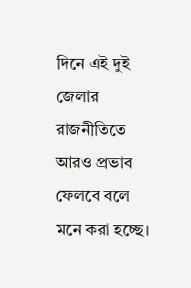দিনে এই দুই জেলার রাজনীতিতে আরও প্রভাব ফেলবে বলে মনে করা হচ্ছে।